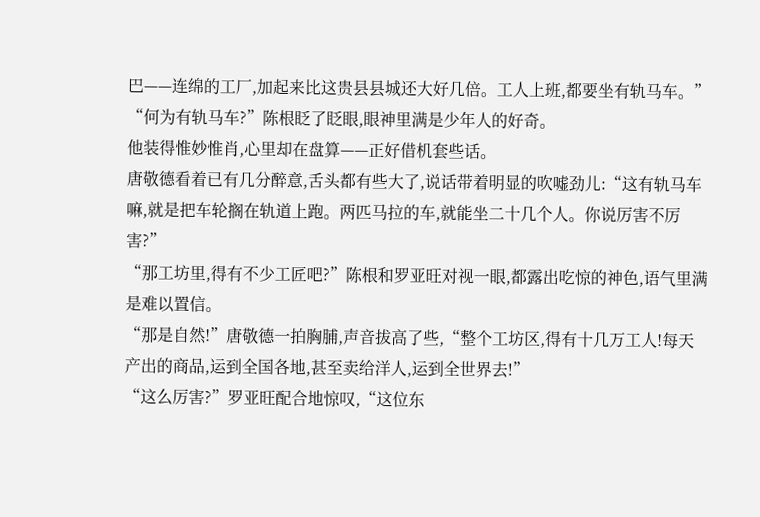巴——连绵的工厂,加起来比这贵县县城还大好几倍。工人上班,都要坐有轨马车。”
“何为有轨马车?”陈根眨了眨眼,眼神里满是少年人的好奇。
他装得惟妙惟肖,心里却在盘算——正好借机套些话。
唐敬德看着已有几分醉意,舌头都有些大了,说话带着明显的吹嘘劲儿:“这有轨马车嘛,就是把车轮搁在轨道上跑。两匹马拉的车,就能坐二十几个人。你说厉害不厉害?”
“那工坊里,得有不少工匠吧?”陈根和罗亚旺对视一眼,都露出吃惊的神色,语气里满是难以置信。
“那是自然!”唐敬德一拍胸脯,声音拔高了些,“整个工坊区,得有十几万工人!每天产出的商品,运到全国各地,甚至卖给洋人,运到全世界去!”
“这么厉害?”罗亚旺配合地惊叹,“这位东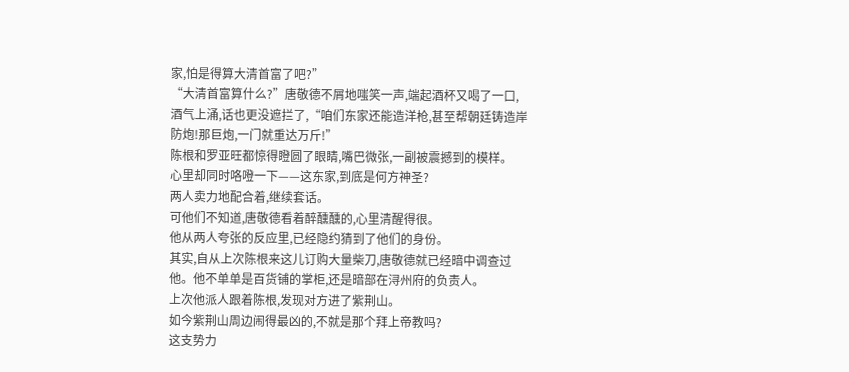家,怕是得算大清首富了吧?”
“大清首富算什么?”唐敬德不屑地嗤笑一声,端起酒杯又喝了一口,酒气上涌,话也更没遮拦了,“咱们东家还能造洋枪,甚至帮朝廷铸造岸防炮!那巨炮,一门就重达万斤!”
陈根和罗亚旺都惊得瞪圆了眼睛,嘴巴微张,一副被震撼到的模样。
心里却同时咯噔一下——这东家,到底是何方神圣?
两人卖力地配合着,继续套话。
可他们不知道,唐敬德看着醉醺醺的,心里清醒得很。
他从两人夸张的反应里,已经隐约猜到了他们的身份。
其实,自从上次陈根来这儿订购大量柴刀,唐敬德就已经暗中调查过他。他不单单是百货铺的掌柜,还是暗部在浔州府的负责人。
上次他派人跟着陈根,发现对方进了紫荆山。
如今紫荆山周边闹得最凶的,不就是那个拜上帝教吗?
这支势力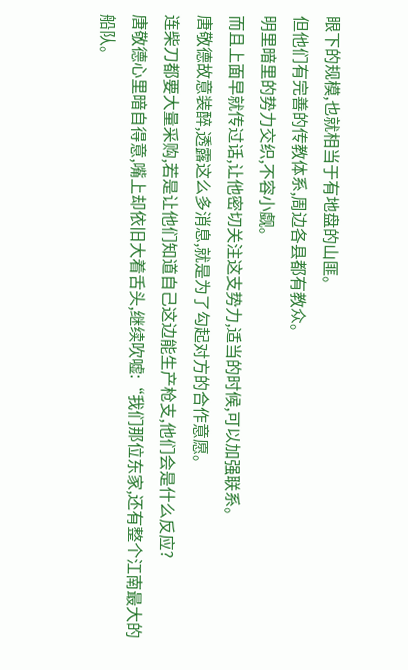眼下的规模,也就相当于有地盘的山匪。
但他们有完善的传教体系,周边各县都有教众。
明里暗里的势力交织,不容小觑。
而且上面早就传过话,让他密切关注这支势力,适当的时候,可以加强联系。
唐敬德故意装醉,透露这么多消息,就是为了勾起对方的合作意愿。
连柴刀都要大量采购,若是让他们知道自己这边能生产枪支,他们会是什么反应?
唐敬德心里暗自得意,嘴上却依旧大着舌头,继续吹嘘:“我们那位东家,还有整个江南最大的船队。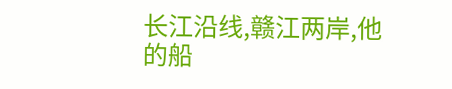长江沿线,赣江两岸,他的船